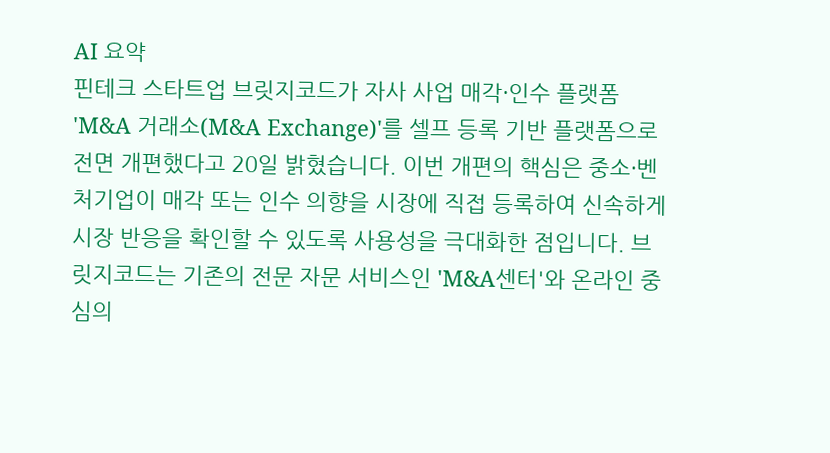AI 요약
핀테크 스타트업 브릿지코드가 자사 사업 매각·인수 플랫폼 'M&A 거래소(M&A Exchange)'를 셀프 등록 기반 플랫폼으로 전면 개편했다고 20일 밝혔습니다. 이번 개편의 핵심은 중소·벤처기업이 매각 또는 인수 의향을 시장에 직접 등록하여 신속하게 시장 반응을 확인할 수 있도록 사용성을 극대화한 점입니다. 브릿지코드는 기존의 전문 자문 서비스인 'M&A센터'와 온라인 중심의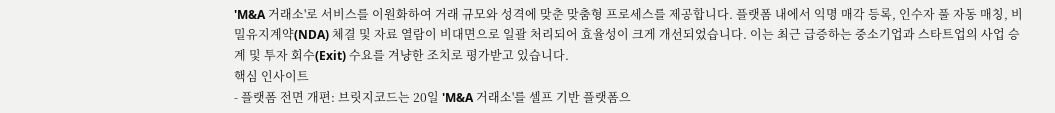'M&A 거래소'로 서비스를 이원화하여 거래 규모와 성격에 맞춘 맞춤형 프로세스를 제공합니다. 플랫폼 내에서 익명 매각 등록, 인수자 풀 자동 매칭, 비밀유지계약(NDA) 체결 및 자료 열람이 비대면으로 일괄 처리되어 효율성이 크게 개선되었습니다. 이는 최근 급증하는 중소기업과 스타트업의 사업 승계 및 투자 회수(Exit) 수요를 겨냥한 조치로 평가받고 있습니다.
핵심 인사이트
- 플랫폼 전면 개편: 브릿지코드는 20일 'M&A 거래소'를 셀프 기반 플랫폼으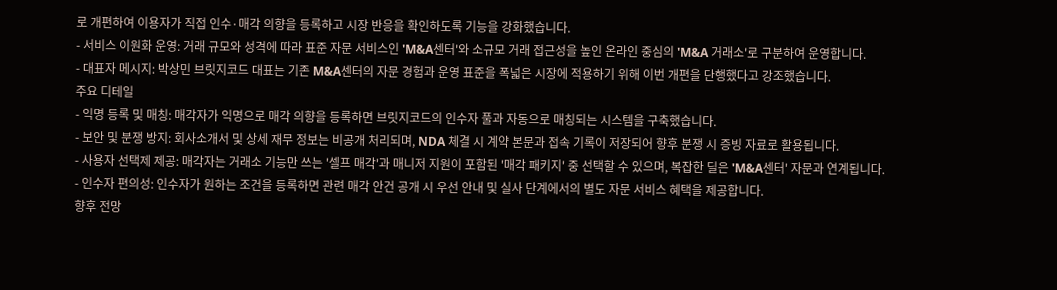로 개편하여 이용자가 직접 인수·매각 의향을 등록하고 시장 반응을 확인하도록 기능을 강화했습니다.
- 서비스 이원화 운영: 거래 규모와 성격에 따라 표준 자문 서비스인 'M&A센터'와 소규모 거래 접근성을 높인 온라인 중심의 'M&A 거래소'로 구분하여 운영합니다.
- 대표자 메시지: 박상민 브릿지코드 대표는 기존 M&A센터의 자문 경험과 운영 표준을 폭넓은 시장에 적용하기 위해 이번 개편을 단행했다고 강조했습니다.
주요 디테일
- 익명 등록 및 매칭: 매각자가 익명으로 매각 의향을 등록하면 브릿지코드의 인수자 풀과 자동으로 매칭되는 시스템을 구축했습니다.
- 보안 및 분쟁 방지: 회사소개서 및 상세 재무 정보는 비공개 처리되며, NDA 체결 시 계약 본문과 접속 기록이 저장되어 향후 분쟁 시 증빙 자료로 활용됩니다.
- 사용자 선택제 제공: 매각자는 거래소 기능만 쓰는 '셀프 매각'과 매니저 지원이 포함된 '매각 패키지' 중 선택할 수 있으며, 복잡한 딜은 'M&A센터' 자문과 연계됩니다.
- 인수자 편의성: 인수자가 원하는 조건을 등록하면 관련 매각 안건 공개 시 우선 안내 및 실사 단계에서의 별도 자문 서비스 혜택을 제공합니다.
향후 전망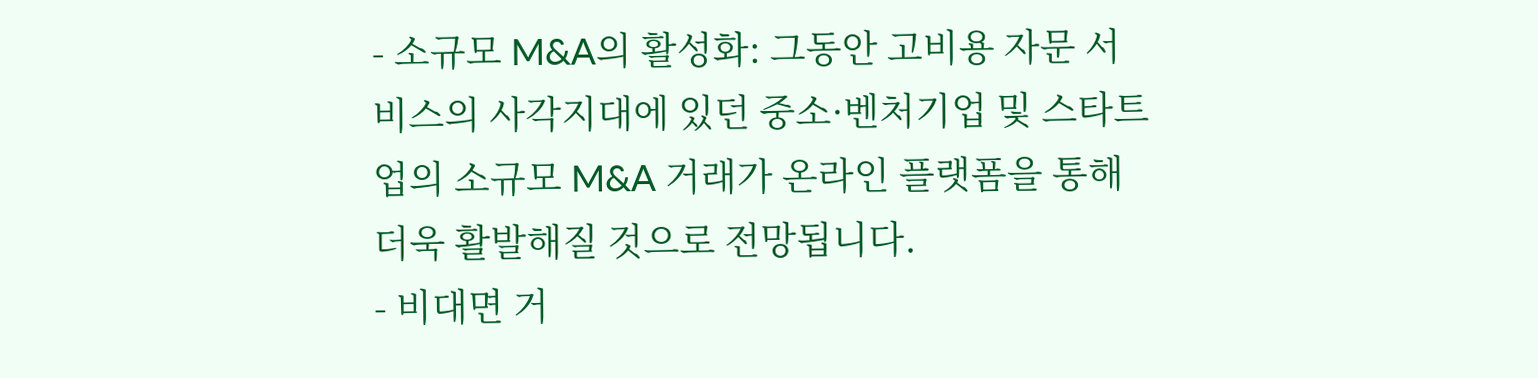- 소규모 M&A의 활성화: 그동안 고비용 자문 서비스의 사각지대에 있던 중소·벤처기업 및 스타트업의 소규모 M&A 거래가 온라인 플랫폼을 통해 더욱 활발해질 것으로 전망됩니다.
- 비대면 거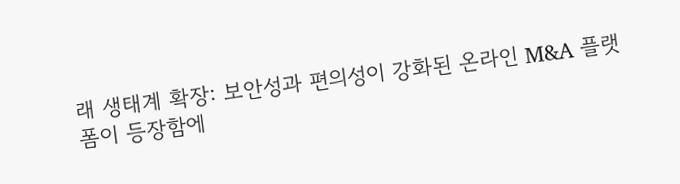래 생태계 확장: 보안성과 편의성이 강화된 온라인 M&A 플랫폼이 등장함에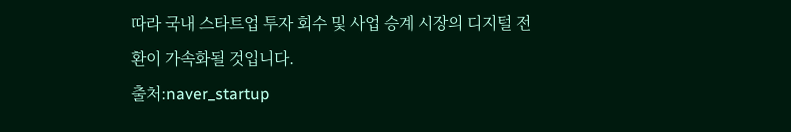따라 국내 스타트업 투자 회수 및 사업 승계 시장의 디지털 전환이 가속화될 것입니다.
출처:naver_startup